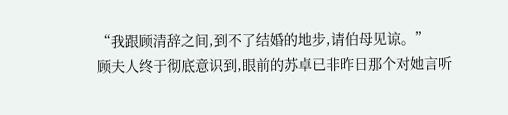“我跟顾清辞之间,到不了结婚的地步,请伯母见谅。”
顾夫人终于彻底意识到,眼前的苏卓已非昨日那个对她言听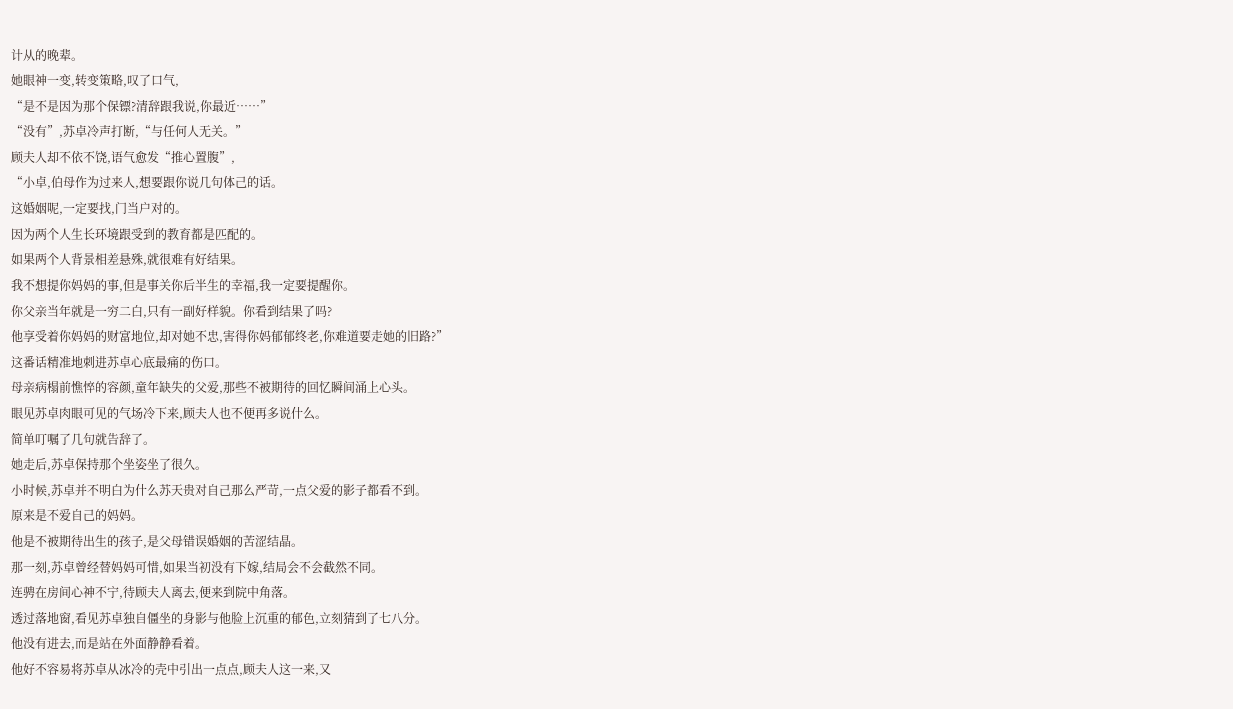计从的晚辈。
她眼神一变,转变策略,叹了口气,
“是不是因为那个保镖?清辞跟我说,你最近……”
“没有”,苏卓冷声打断,“与任何人无关。”
顾夫人却不依不饶,语气愈发“推心置腹”,
“小卓,伯母作为过来人,想要跟你说几句体己的话。
这婚姻呢,一定要找,门当户对的。
因为两个人生长环境跟受到的教育都是匹配的。
如果两个人背景相差悬殊,就很难有好结果。
我不想提你妈妈的事,但是事关你后半生的幸福,我一定要提醒你。
你父亲当年就是一穷二白,只有一副好样貌。你看到结果了吗?
他享受着你妈妈的财富地位,却对她不忠,害得你妈郁郁终老,你难道要走她的旧路?”
这番话精准地刺进苏卓心底最痛的伤口。
母亲病榻前憔悴的容颜,童年缺失的父爱,那些不被期待的回忆瞬间涌上心头。
眼见苏卓肉眼可见的气场冷下来,顾夫人也不便再多说什么。
简单叮嘱了几句就告辞了。
她走后,苏卓保持那个坐姿坐了很久。
小时候,苏卓并不明白为什么苏天贵对自己那么严苛,一点父爱的影子都看不到。
原来是不爱自己的妈妈。
他是不被期待出生的孩子,是父母错误婚姻的苦涩结晶。
那一刻,苏卓曾经替妈妈可惜,如果当初没有下嫁,结局会不会截然不同。
连骋在房间心神不宁,待顾夫人离去,便来到院中角落。
透过落地窗,看见苏卓独自僵坐的身影与他脸上沉重的郁色,立刻猜到了七八分。
他没有进去,而是站在外面静静看着。
他好不容易将苏卓从冰冷的壳中引出一点点,顾夫人这一来,又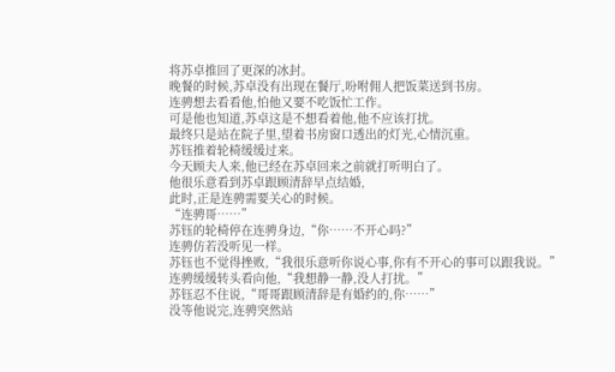将苏卓推回了更深的冰封。
晚餐的时候,苏卓没有出现在餐厅,吩咐佣人把饭菜送到书房。
连骋想去看看他,怕他又要不吃饭忙工作。
可是他也知道,苏卓这是不想看着他,他不应该打扰。
最终只是站在院子里,望着书房窗口透出的灯光,心情沉重。
苏钰推着轮椅缓缓过来。
今天顾夫人来,他已经在苏卓回来之前就打听明白了。
他很乐意看到苏卓跟顾清辞早点结婚,
此时,正是连骋需要关心的时候。
“连骋哥……”
苏钰的轮椅停在连骋身边,“你……不开心吗?”
连骋仿若没听见一样。
苏钰也不觉得挫败,“我很乐意听你说心事,你有不开心的事可以跟我说。”
连骋缓缓转头看向他,“我想静一静,没人打扰。”
苏钰忍不住说,“哥哥跟顾清辞是有婚约的,你……”
没等他说完,连骋突然站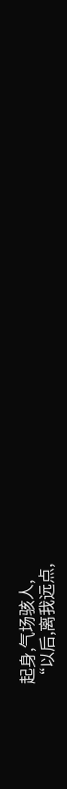起身,气场骇人,
“以后,离我远点,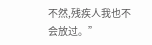不然,残疾人我也不会放过。”